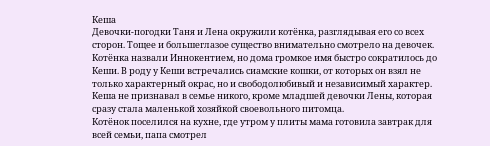Кеша
Девочки-погодки Таня и Лена окружили котёнка, разглядывая его со всех сторон. Тощее и большеглазое существо внимательно смотрело на девочек. Котёнка назвали Иннокентием, но дома громкое имя быстро сократилось до Кеши. В роду у Кеши встречались сиамские кошки, от которых он взял не только характерный окрас, но и свободолюбивый и независимый характер. Кеша не признавал в семье никого, кроме младшей девочки Лены, которая сразу стала маленькой хозяйкой своевольного питомца.
Котёнок поселился на кухне, где утром у плиты мама готовила завтрак для всей семьи, папа смотрел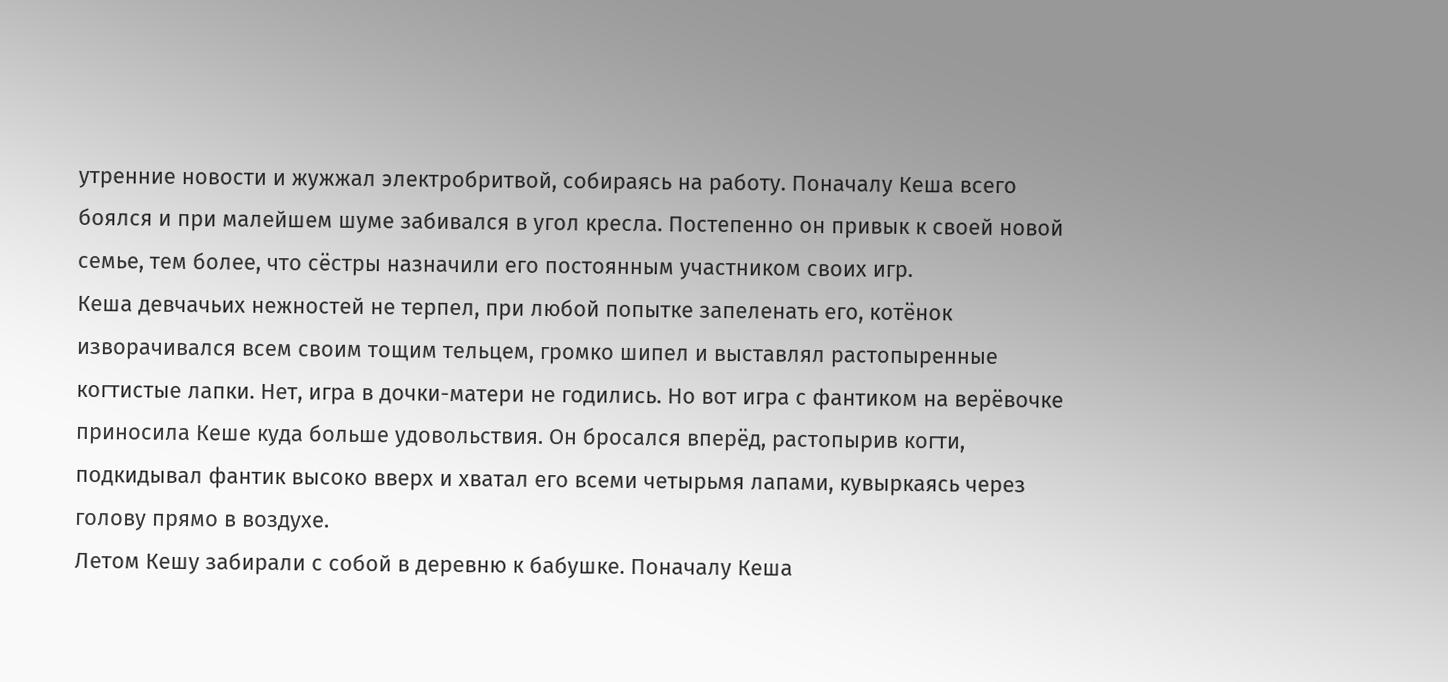утренние новости и жужжал электробритвой, собираясь на работу. Поначалу Кеша всего боялся и при малейшем шуме забивался в угол кресла. Постепенно он привык к своей новой семье, тем более, что сёстры назначили его постоянным участником своих игр.
Кеша девчачьих нежностей не терпел, при любой попытке запеленать его, котёнок изворачивался всем своим тощим тельцем, громко шипел и выставлял растопыренные когтистые лапки. Нет, игра в дочки-матери не годились. Но вот игра с фантиком на верёвочке приносила Кеше куда больше удовольствия. Он бросался вперёд, растопырив когти, подкидывал фантик высоко вверх и хватал его всеми четырьмя лапами, кувыркаясь через голову прямо в воздухе.
Летом Кешу забирали с собой в деревню к бабушке. Поначалу Кеша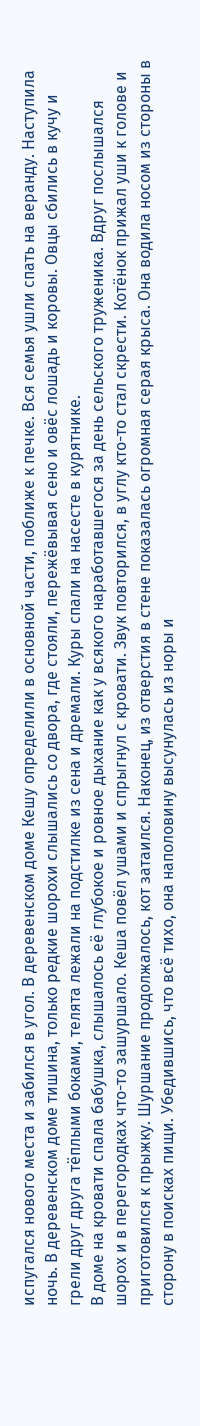испугался нового места и забился в угол. В деревенском доме Кешу определили в основной части, поближе к печке. Вся семья ушли спать на веранду. Наступила ночь. В деревенском доме тишина, только редкие шорохи слышались со двора, где стояли, пережёвывая сено и овёс лошадь и коровы. Овцы сбились в кучу и грели друг друга тёплыми боками, телята лежали на подстилке из сена и дремали. Куры спали на насесте в курятнике.
В доме на кровати спала бабушка, слышалось её глубокое и ровное дыхание как у всякого наработавшегося за день сельского труженика. Вдруг послышался шорох и в перегородках что-то зашуршало. Кеша повёл ушами и спрыгнул с кровати. Звук повторился, в углу кто-то стал скрести. Котёнок прижал уши к голове и приготовился к прыжку. Шуршание продолжалось, кот затаился. Наконец, из отверстия в стене показалась огромная серая крыса. Она водила носом из стороны в сторону в поисках пищи. Убедившись, что всё тихо, она наполовину высунулась из норы и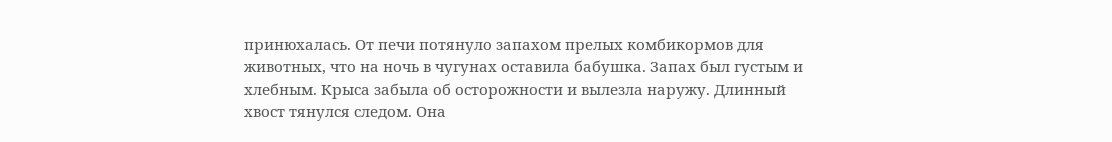принюхалась. От печи потянуло запахом прелых комбикормов для животных, что на ночь в чугунах оставила бабушка. Запах был густым и хлебным. Крыса забыла об осторожности и вылезла наружу. Длинный хвост тянулся следом. Она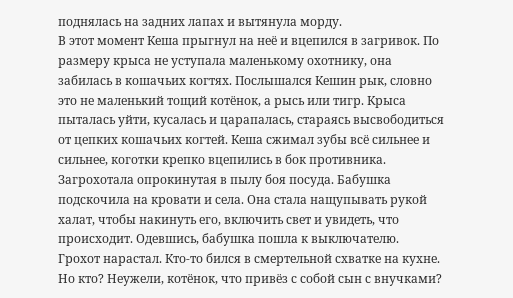поднялась на задних лапах и вытянула морду.
В этот момент Кеша прыгнул на неё и вцепился в загривок. По размеру крыса не уступала маленькому охотнику, она забилась в кошачьих когтях. Послышался Кешин рык, словно это не маленький тощий котёнок, а рысь или тигр. Крыса пыталась уйти, кусалась и царапалась, стараясь высвободиться от цепких кошачьих когтей. Кеша сжимал зубы всё сильнее и сильнее, коготки крепко вцепились в бок противника. Загрохотала опрокинутая в пылу боя посуда. Бабушка подскочила на кровати и села. Она стала нащупывать рукой халат, чтобы накинуть его, включить свет и увидеть, что происходит. Одевшись, бабушка пошла к выключателю.
Грохот нарастал. Кто-то бился в смертельной схватке на кухне. Но кто? Неужели, котёнок, что привёз с собой сын с внучками?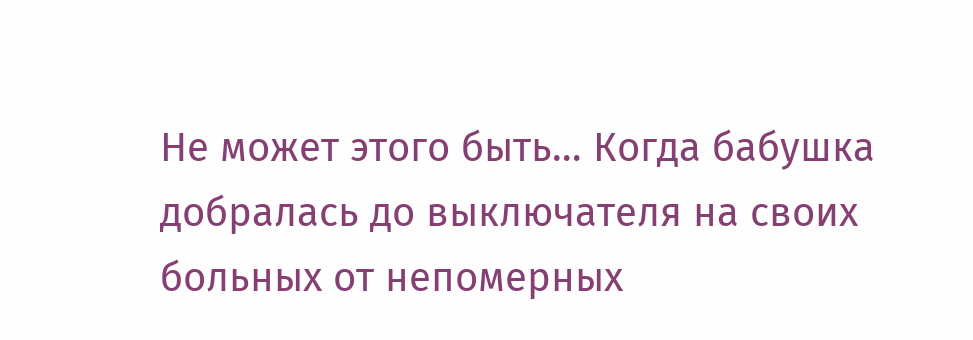Не может этого быть… Когда бабушка добралась до выключателя на своих больных от непомерных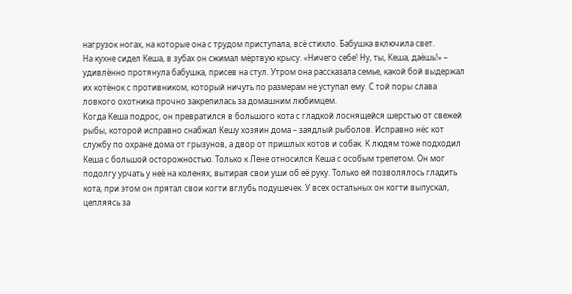нагрузок ногах, на которые она с трудом приступала, всё стихло. Бабушка включила свет.
На кухне сидел Кеша, в зубах он сжимал мёртвую крысу. «Ничего себе! Ну, ты, Кеша, даёшь!» – удивлённо протянула бабушка, присев на стул. Утром она рассказала семье, какой бой выдержал их котёнок с противником, который ничуть по размерам не уступал ему. С той поры слава ловкого охотника прочно закрепилась за домашним любимцем.
Когда Кеша подрос, он превратился в большого кота с гладкой лоснящейся шерстью от свежей рыбы, которой исправно снабжал Кешу хозяин дома – заядлый рыболов. Исправно нёс кот службу по охране дома от грызунов, а двор от пришлых котов и собак. К людям тоже подходил Кеша с большой осторожностью. Только к Лене относился Кеша с особым трепетом. Он мог подолгу урчать у неё на коленях, вытирая свои уши об её руку. Только ей позволялось гладить кота, при этом он прятал свои когти вглубь подушечек. У всех остальных он когти выпускал, цепляясь за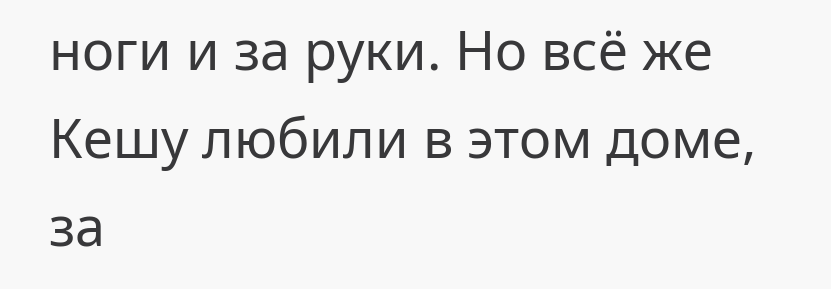ноги и за руки. Но всё же Кешу любили в этом доме, за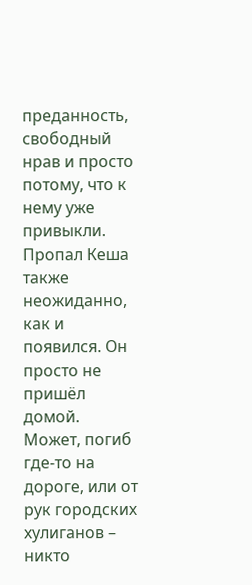преданность, свободный нрав и просто потому, что к нему уже привыкли.
Пропал Кеша также неожиданно, как и появился. Он просто не пришёл домой. Может, погиб где-то на дороге, или от рук городских хулиганов – никто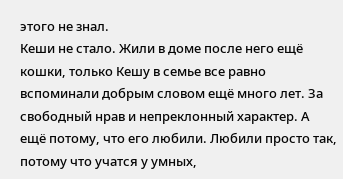этого не знал.
Кеши не стало. Жили в доме после него ещё кошки, только Кешу в семье все равно вспоминали добрым словом ещё много лет. За свободный нрав и непреклонный характер. А ещё потому, что его любили. Любили просто так, потому что учатся у умных,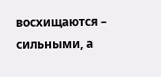восхищаются – сильными, а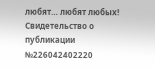любят… любят любых!
Свидетельство о публикации №226042402220